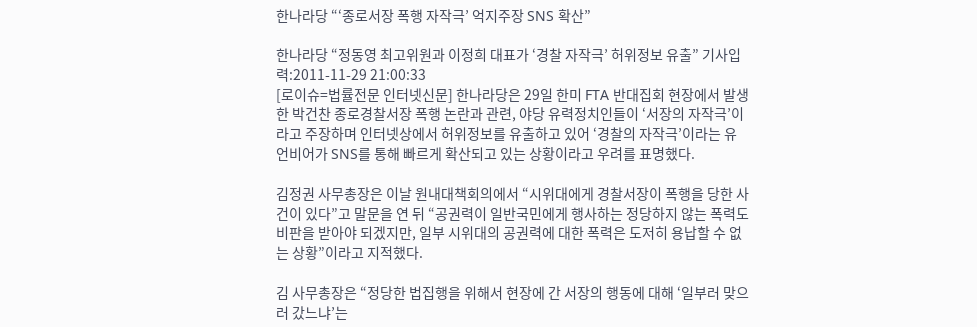한나라당 “‘종로서장 폭행 자작극’ 억지주장 SNS 확산”

한나라당 “정동영 최고위원과 이정희 대표가 ‘경찰 자작극’ 허위정보 유출” 기사입력:2011-11-29 21:00:33
[로이슈=법률전문 인터넷신문] 한나라당은 29일 한미 FTA 반대집회 현장에서 발생한 박건찬 종로경찰서장 폭행 논란과 관련, 야당 유력정치인들이 ‘서장의 자작극’이라고 주장하며 인터넷상에서 허위정보를 유출하고 있어 ‘경찰의 자작극’이라는 유언비어가 SNS를 통해 빠르게 확산되고 있는 상황이라고 우려를 표명했다.

김정권 사무총장은 이날 원내대책회의에서 “시위대에게 경찰서장이 폭행을 당한 사건이 있다”고 말문을 연 뒤 “공권력이 일반국민에게 행사하는 정당하지 않는 폭력도 비판을 받아야 되겠지만, 일부 시위대의 공권력에 대한 폭력은 도저히 용납할 수 없는 상황”이라고 지적했다.

김 사무총장은 “정당한 법집행을 위해서 현장에 간 서장의 행동에 대해 ‘일부러 맞으러 갔느냐’는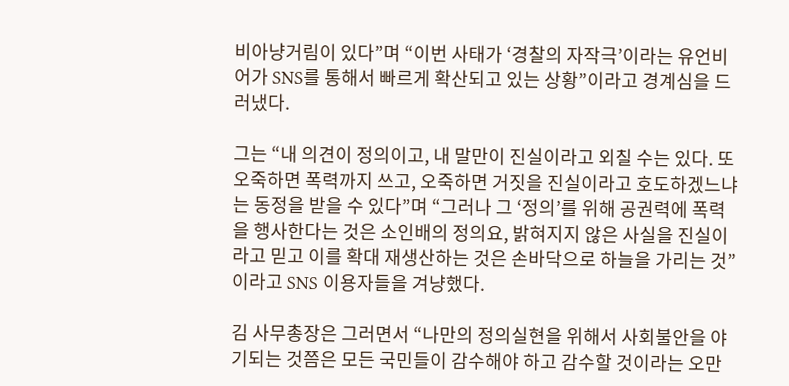비아냥거림이 있다”며 “이번 사태가 ‘경찰의 자작극’이라는 유언비어가 SNS를 통해서 빠르게 확산되고 있는 상황”이라고 경계심을 드러냈다.

그는 “내 의견이 정의이고, 내 말만이 진실이라고 외칠 수는 있다. 또 오죽하면 폭력까지 쓰고, 오죽하면 거짓을 진실이라고 호도하겠느냐는 동정을 받을 수 있다”며 “그러나 그 ‘정의’를 위해 공권력에 폭력을 행사한다는 것은 소인배의 정의요, 밝혀지지 않은 사실을 진실이라고 믿고 이를 확대 재생산하는 것은 손바닥으로 하늘을 가리는 것”이라고 SNS 이용자들을 겨냥했다.

김 사무총장은 그러면서 “나만의 정의실현을 위해서 사회불안을 야기되는 것쯤은 모든 국민들이 감수해야 하고 감수할 것이라는 오만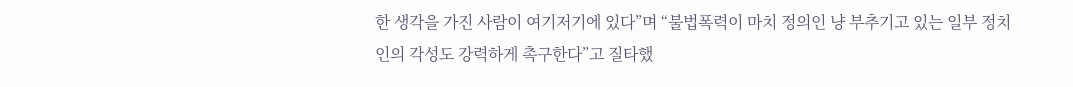한 생각을 가진 사람이 여기저기에 있다”며 “불법폭력이 마치 정의인 냥 부추기고 있는 일부 정치인의 각성도 강력하게 촉구한다”고 질타했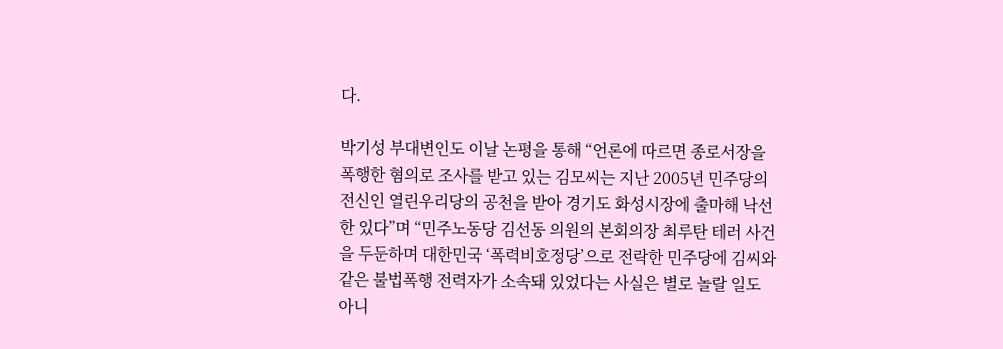다.

박기성 부대변인도 이날 논평을 통해 “언론에 따르면 종로서장을 폭행한 혐의로 조사를 받고 있는 김모씨는 지난 2005년 민주당의 전신인 열린우리당의 공천을 받아 경기도 화성시장에 출마해 낙선한 있다”며 “민주노동당 김선동 의원의 본회의장 최루탄 테러 사건을 두둔하며 대한민국 ‘폭력비호정당’으로 전락한 민주당에 김씨와 같은 불법폭행 전력자가 소속돼 있었다는 사실은 별로 놀랄 일도 아니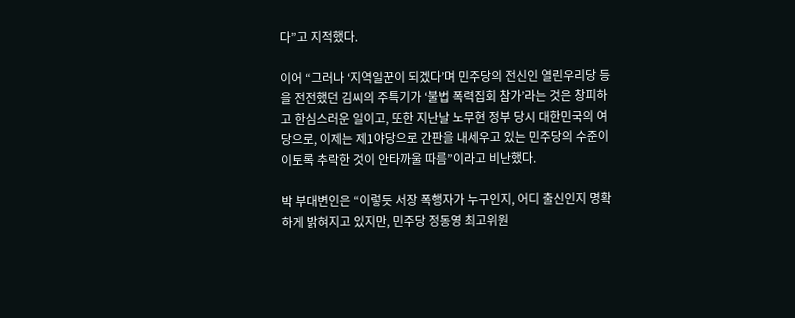다”고 지적했다.

이어 “그러나 ‘지역일꾼이 되겠다’며 민주당의 전신인 열린우리당 등을 전전했던 김씨의 주특기가 ‘불법 폭력집회 참가’라는 것은 창피하고 한심스러운 일이고, 또한 지난날 노무현 정부 당시 대한민국의 여당으로, 이제는 제1야당으로 간판을 내세우고 있는 민주당의 수준이 이토록 추락한 것이 안타까울 따름”이라고 비난했다.

박 부대변인은 “이렇듯 서장 폭행자가 누구인지, 어디 출신인지 명확하게 밝혀지고 있지만, 민주당 정동영 최고위원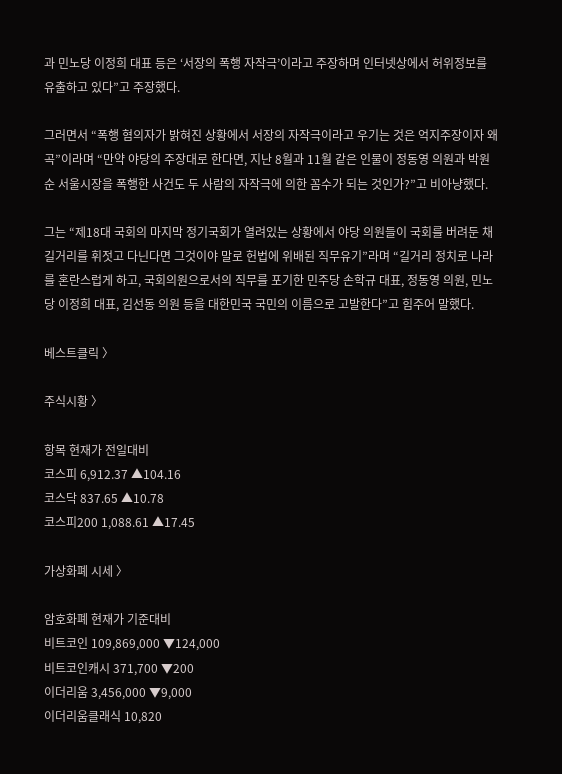과 민노당 이정희 대표 등은 ‘서장의 폭행 자작극’이라고 주장하며 인터넷상에서 허위정보를 유출하고 있다”고 주장했다.

그러면서 “폭행 혐의자가 밝혀진 상황에서 서장의 자작극이라고 우기는 것은 억지주장이자 왜곡”이라며 “만약 야당의 주장대로 한다면, 지난 8월과 11월 같은 인물이 정동영 의원과 박원순 서울시장을 폭행한 사건도 두 사람의 자작극에 의한 꼼수가 되는 것인가?”고 비아냥했다.

그는 “제18대 국회의 마지막 정기국회가 열려있는 상황에서 야당 의원들이 국회를 버려둔 채 길거리를 휘젓고 다닌다면 그것이야 말로 헌법에 위배된 직무유기”라며 “길거리 정치로 나라를 혼란스럽게 하고, 국회의원으로서의 직무를 포기한 민주당 손학규 대표, 정동영 의원, 민노당 이정희 대표, 김선동 의원 등을 대한민국 국민의 이름으로 고발한다”고 힘주어 말했다.

베스트클릭 〉

주식시황 〉

항목 현재가 전일대비
코스피 6,912.37 ▲104.16
코스닥 837.65 ▲10.78
코스피200 1,088.61 ▲17.45

가상화폐 시세 〉

암호화폐 현재가 기준대비
비트코인 109,869,000 ▼124,000
비트코인캐시 371,700 ▼200
이더리움 3,456,000 ▼9,000
이더리움클래식 10,820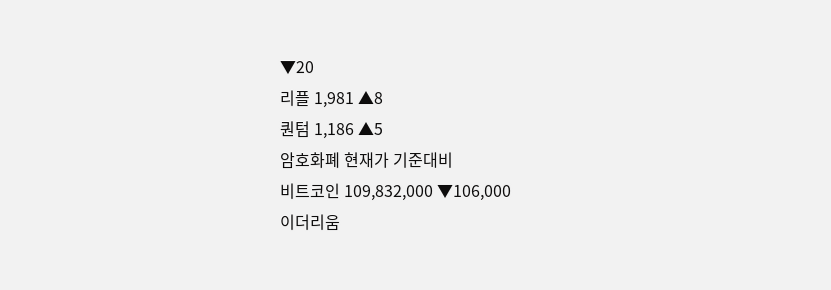▼20
리플 1,981 ▲8
퀀텀 1,186 ▲5
암호화폐 현재가 기준대비
비트코인 109,832,000 ▼106,000
이더리움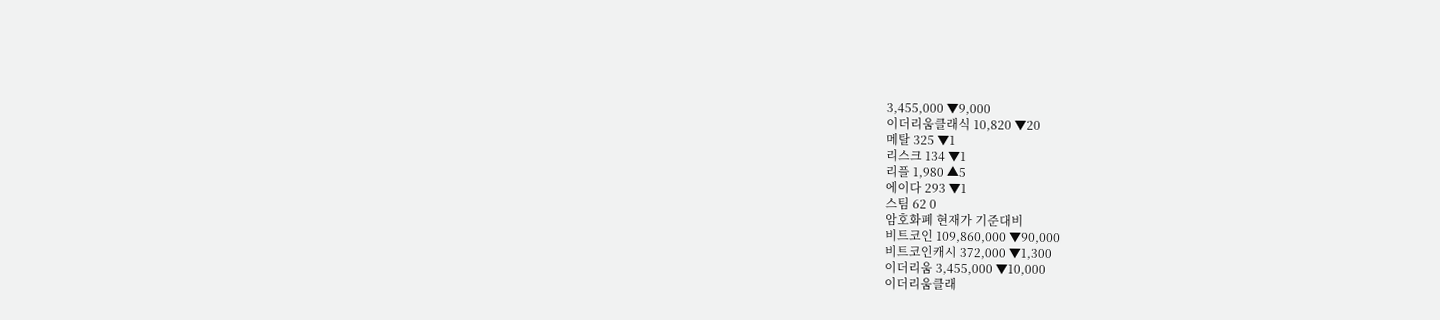3,455,000 ▼9,000
이더리움클래식 10,820 ▼20
메탈 325 ▼1
리스크 134 ▼1
리플 1,980 ▲5
에이다 293 ▼1
스팀 62 0
암호화폐 현재가 기준대비
비트코인 109,860,000 ▼90,000
비트코인캐시 372,000 ▼1,300
이더리움 3,455,000 ▼10,000
이더리움클래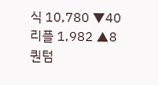식 10,780 ▼40
리플 1,982 ▲8
퀀텀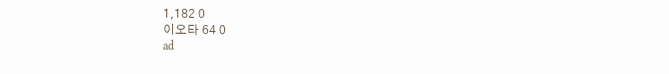1,182 0
이오타 64 0
ad